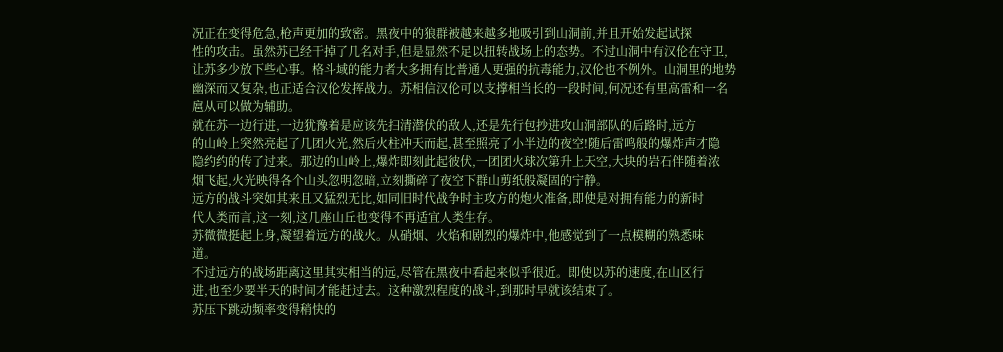况正在变得危急,枪声更加的致密。黑夜中的狼群被越来越多地吸引到山洞前,并且开始发起试探
性的攻击。虽然苏已经干掉了几名对手,但是显然不足以扭转战场上的态势。不过山洞中有汉伦在守卫,
让苏多少放下些心事。格斗域的能力者大多拥有比普通人更强的抗毒能力,汉伦也不例外。山洞里的地势
幽深而又复杂,也正适合汉伦发挥战力。苏相信汉伦可以支撑相当长的一段时间,何况还有里高雷和一名
扈从可以做为辅助。
就在苏一边行进,一边犹豫着是应该先扫清潜伏的敌人,还是先行包抄进攻山洞部队的后路时,远方
的山岭上突然亮起了几团火光,然后火柱冲天而起,甚至照亮了小半边的夜空!随后雷鸣般的爆炸声才隐
隐约约的传了过来。那边的山岭上,爆炸即刻此起彼伏,一团团火球次第升上天空,大块的岩石伴随着浓
烟飞起,火光映得各个山头忽明忽暗,立刻撕碎了夜空下群山剪纸般凝固的宁静。
远方的战斗突如其来且又猛烈无比,如同旧时代战争时主攻方的炮火准备,即使是对拥有能力的新时
代人类而言,这一刻,这几座山丘也变得不再适宜人类生存。
苏微微挺起上身,凝望着远方的战火。从硝烟、火焰和剧烈的爆炸中,他感觉到了一点模糊的熟悉味
道。
不过远方的战场距离这里其实相当的远,尽管在黑夜中看起来似乎很近。即使以苏的速度,在山区行
进,也至少要半天的时间才能赶过去。这种激烈程度的战斗,到那时早就该结束了。
苏压下跳动频率变得稍快的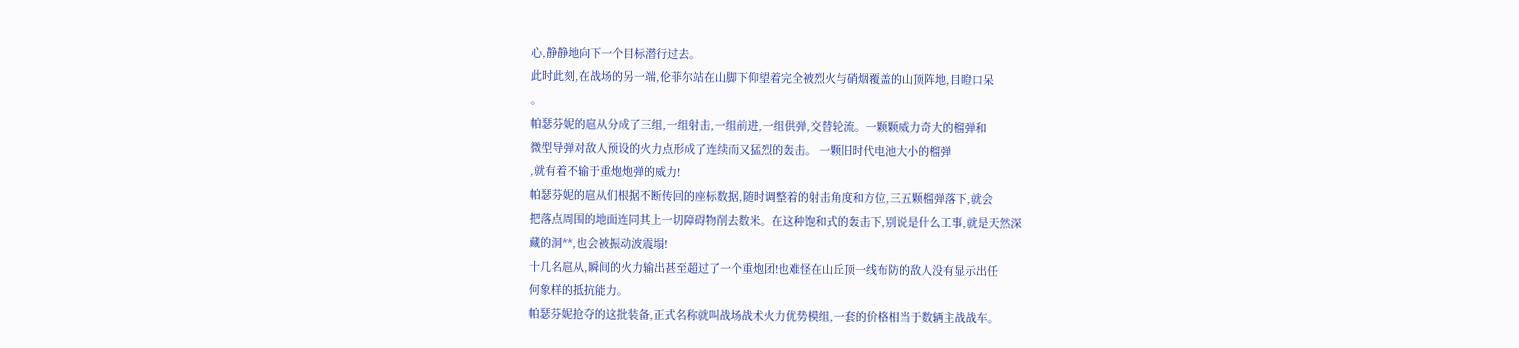心,静静地向下一个目标潜行过去。
此时此刻,在战场的另一端,伦菲尔站在山脚下仰望着完全被烈火与硝烟覆盖的山顶阵地,目瞪口呆
。
帕瑟芬妮的扈从分成了三组,一组射击,一组前进,一组供弹,交替轮流。一颗颗威力奇大的榴弹和
微型导弹对敌人预设的火力点形成了连续而又猛烈的轰击。 一颗旧时代电池大小的榴弹
,就有着不输于重炮炮弹的威力!
帕瑟芬妮的扈从们根据不断传回的座标数据,随时调整着的射击角度和方位,三五颗榴弹落下,就会
把落点周围的地面连同其上一切障碍物削去数米。在这种饱和式的轰击下,别说是什么工事,就是天然深
藏的洞**,也会被振动波震塌!
十几名扈从,瞬间的火力输出甚至超过了一个重炮团!也难怪在山丘顶一线布防的敌人没有显示出任
何象样的抵抗能力。
帕瑟芬妮抢夺的这批装备,正式名称就叫战场战术火力优势模组,一套的价格相当于数辆主战战车。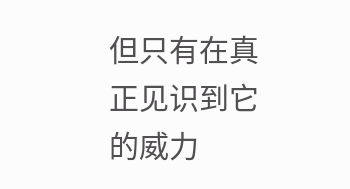但只有在真正见识到它的威力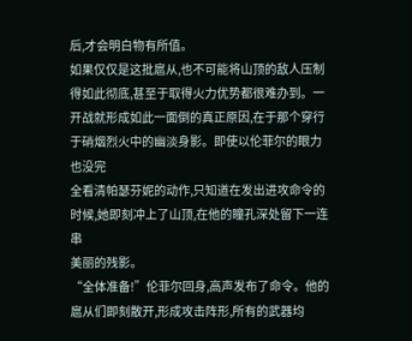后,才会明白物有所值。
如果仅仅是这批扈从,也不可能将山顶的敌人压制得如此彻底,甚至于取得火力优势都很难办到。一
开战就形成如此一面倒的真正原因,在于那个穿行于硝烟烈火中的幽淡身影。即使以伦菲尔的眼力也没完
全看清帕瑟芬妮的动作,只知道在发出进攻命令的时候,她即刻冲上了山顶,在他的瞳孔深处留下一连串
美丽的残影。
“全体准备!”伦菲尔回身,高声发布了命令。他的扈从们即刻散开,形成攻击阵形,所有的武器均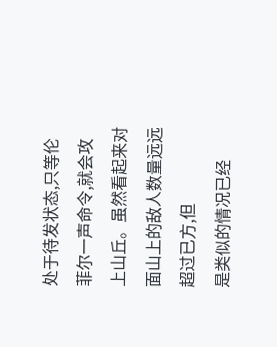处于待发状态,只等伦菲尔一声命令,就会攻上山丘。虽然看起来对面山上的敌人数量远远超过已方,但
是类似的情况已经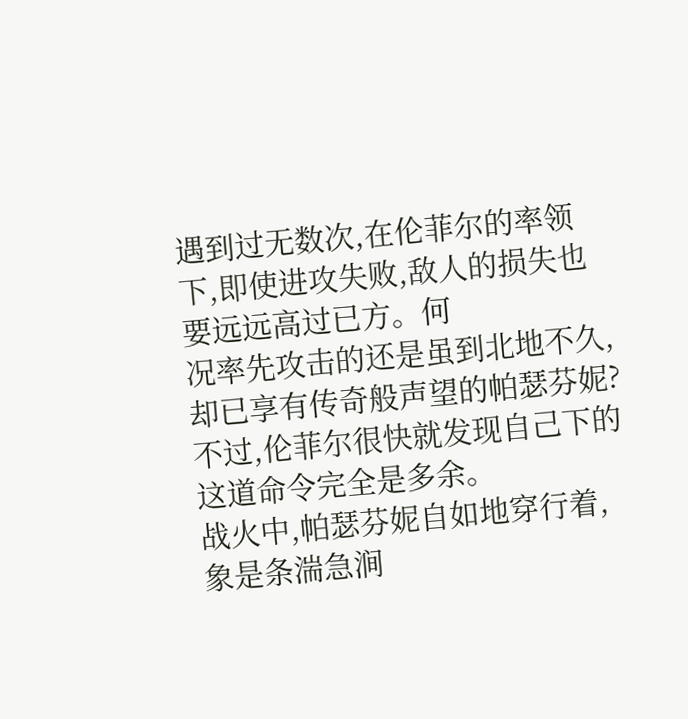遇到过无数次,在伦菲尔的率领下,即使进攻失败,敌人的损失也要远远高过已方。何
况率先攻击的还是虽到北地不久,却已享有传奇般声望的帕瑟芬妮?
不过,伦菲尔很快就发现自己下的这道命令完全是多余。
战火中,帕瑟芬妮自如地穿行着,象是条湍急涧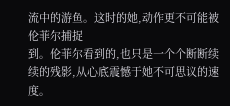流中的游鱼。这时的她,动作更不可能被伦菲尔捕捉
到。伦菲尔看到的,也只是一个个断断续续的残影,从心底震憾于她不可思议的速度。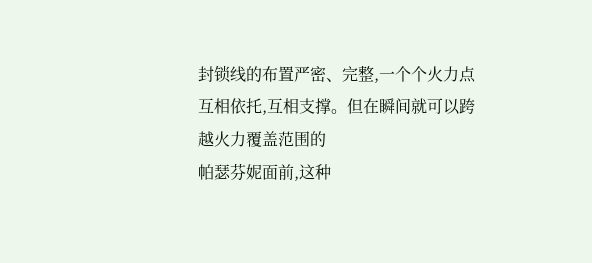封锁线的布置严密、完整,一个个火力点互相依托,互相支撑。但在瞬间就可以跨越火力覆盖范围的
帕瑟芬妮面前,这种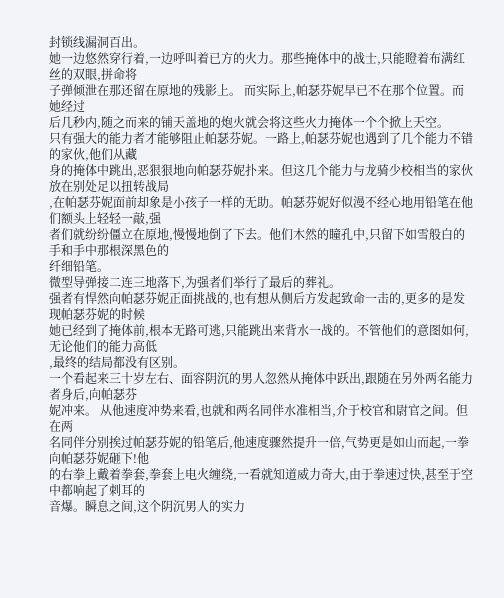封锁线漏洞百出。
她一边悠然穿行着,一边呼叫着已方的火力。那些掩体中的战士,只能瞪着布满红丝的双眼,拼命将
子弹倾泄在那还留在原地的残影上。 而实际上,帕瑟芬妮早已不在那个位置。而她经过
后几秒内,随之而来的铺天盖地的炮火就会将这些火力掩体一个个掀上天空。
只有强大的能力者才能够阻止帕瑟芬妮。一路上,帕瑟芬妮也遇到了几个能力不错的家伙,他们从藏
身的掩体中跳出,恶狠狠地向帕瑟芬妮扑来。但这几个能力与龙骑少校相当的家伙放在别处足以扭转战局
,在帕瑟芬妮面前却象是小孩子一样的无助。帕瑟芬妮好似漫不经心地用铅笔在他们额头上轻轻一敲,强
者们就纷纷僵立在原地,慢慢地倒了下去。他们木然的瞳孔中,只留下如雪般白的手和手中那根深黑色的
纤细铅笔。
微型导弹接二连三地落下,为强者们举行了最后的葬礼。
强者有悍然向帕瑟芬妮正面挑战的,也有想从侧后方发起致命一击的,更多的是发现帕瑟芬妮的时候
她已经到了掩体前,根本无路可逃,只能跳出来背水一战的。不管他们的意图如何,无论他们的能力高低
,最终的结局都没有区别。
一个看起来三十岁左右、面容阴沉的男人忽然从掩体中跃出,跟随在另外两名能力者身后,向帕瑟芬
妮冲来。 从他速度冲势来看,也就和两名同伴水准相当,介于校官和尉官之间。但在两
名同伴分别挨过帕瑟芬妮的铅笔后,他速度骤然提升一倍,气势更是如山而起,一拳向帕瑟芬妮砸下!他
的右拳上戴着拳套,拳套上电火缠绕,一看就知道威力奇大,由于拳速过快,甚至于空中都响起了刺耳的
音爆。瞬息之间,这个阴沉男人的实力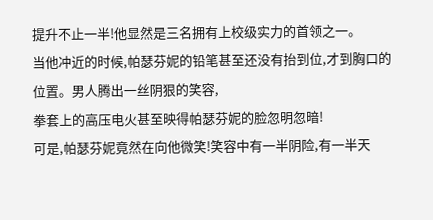提升不止一半!他显然是三名拥有上校级实力的首领之一。
当他冲近的时候,帕瑟芬妮的铅笔甚至还没有抬到位,才到胸口的位置。男人腾出一丝阴狠的笑容,
拳套上的高压电火甚至映得帕瑟芬妮的脸忽明忽暗!
可是,帕瑟芬妮竟然在向他微笑!笑容中有一半阴险,有一半天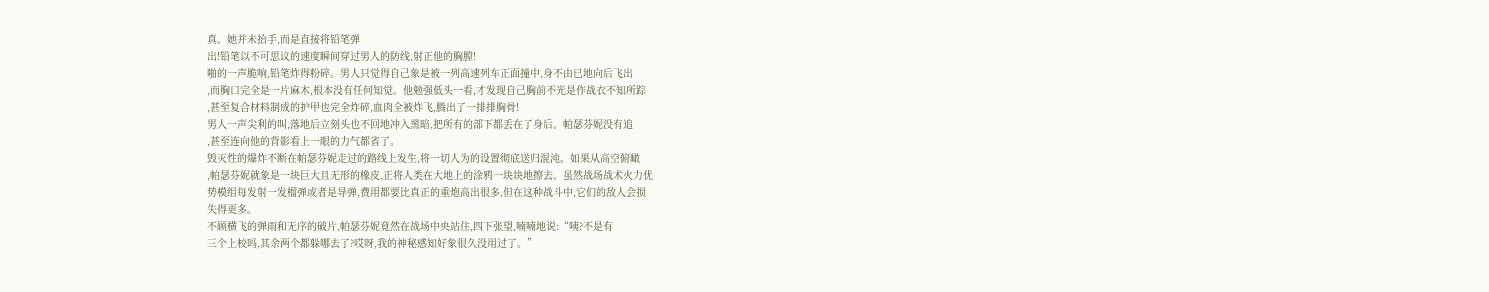真。她并未抬手,而是直接将铅笔弹
出!铅笔以不可思议的速度瞬间穿过男人的防线,射正他的胸膛!
啪的一声脆响,铅笔炸得粉碎。男人只觉得自己象是被一列高速列车正面撞中,身不由已地向后飞出
,而胸口完全是一片麻木,根本没有任何知觉。他勉强低头一看,才发现自己胸前不光是作战衣不知所踪
,甚至复合材料制成的护甲也完全炸碎,血肉全被炸飞,腾出了一排排胸骨!
男人一声尖利的叫,落地后立刻头也不回地冲入黑暗,把所有的部下都丢在了身后。帕瑟芬妮没有追
,甚至连向他的背影看上一眼的力气都省了。
毁灭性的爆炸不断在帕瑟芬妮走过的路线上发生,将一切人为的设置彻底送归混沌。如果从高空俯瞰
,帕瑟芬妮就象是一块巨大且无形的橡皮,正将人类在大地上的涂鸦一块块地擦去。虽然战场战术火力优
势模组每发射一发榴弹或者是导弹,费用都要比真正的重炮高出很多,但在这种战斗中,它们的敌人会损
失得更多。
不顾横飞的弹雨和无序的破片,帕瑟芬妮竟然在战场中央站住,四下张望,喃喃地说:“咦?不是有
三个上校吗,其余两个都躲哪去了?哎呀,我的神秘感知好象很久没用过了。”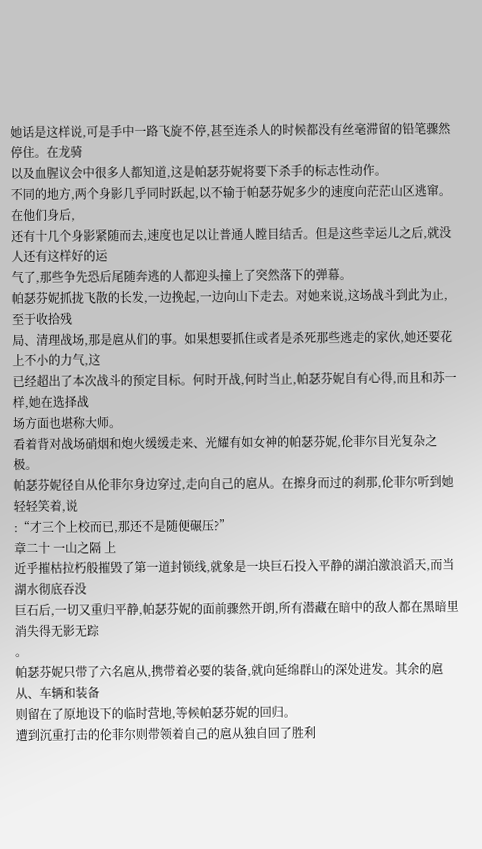她话是这样说,可是手中一路飞旋不停,甚至连杀人的时候都没有丝毫滞留的铅笔骤然停住。在龙骑
以及血腥议会中很多人都知道,这是帕瑟芬妮将要下杀手的标志性动作。
不同的地方,两个身影几乎同时跃起,以不输于帕瑟芬妮多少的速度向茫茫山区逃窜。在他们身后,
还有十几个身影紧随而去,速度也足以让普通人瞠目结舌。但是这些幸运儿之后,就没人还有这样好的运
气了,那些争先恐后尾随奔逃的人都迎头撞上了突然落下的弹幕。
帕瑟芬妮抓拢飞散的长发,一边挽起,一边向山下走去。对她来说,这场战斗到此为止,至于收拾残
局、清理战场,那是扈从们的事。如果想要抓住或者是杀死那些逃走的家伙,她还要花上不小的力气,这
已经超出了本次战斗的预定目标。何时开战,何时当止,帕瑟芬妮自有心得,而且和苏一样,她在选择战
场方面也堪称大师。
看着背对战场硝烟和炮火缓缓走来、光耀有如女神的帕瑟芬妮,伦菲尔目光复杂之极。
帕瑟芬妮径自从伦菲尔身边穿过,走向自己的扈从。在擦身而过的刹那,伦菲尔听到她轻轻笑着,说
:“才三个上校而已,那还不是随便碾压?”
章二十 一山之隔 上
近乎摧枯拉朽般摧毁了第一道封锁线,就象是一块巨石投入平静的湖泊激浪滔天,而当湖水彻底吞没
巨石后,一切又重归平静,帕瑟芬妮的面前骤然开朗,所有潜藏在暗中的敌人都在黑暗里消失得无影无踪
。
帕瑟芬妮只带了六名扈从,携带着必要的装备,就向延绵群山的深处进发。其余的扈从、车辆和装备
则留在了原地设下的临时营地,等候帕瑟芬妮的回归。
遭到沉重打击的伦菲尔则带领着自己的扈从独自回了胜利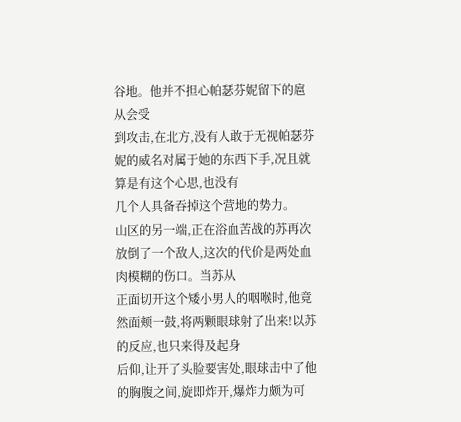谷地。他并不担心帕瑟芬妮留下的扈从会受
到攻击,在北方,没有人敢于无视帕瑟芬妮的威名对属于她的东西下手,况且就算是有这个心思,也没有
几个人具备吞掉这个营地的势力。
山区的另一端,正在浴血苦战的苏再次放倒了一个敌人,这次的代价是两处血肉模糊的伤口。当苏从
正面切开这个矮小男人的咽喉时,他竟然面颊一鼓,将两颗眼球射了出来!以苏的反应,也只来得及起身
后仰,让开了头脸要害处,眼球击中了他的胸腹之间,旋即炸开,爆炸力颇为可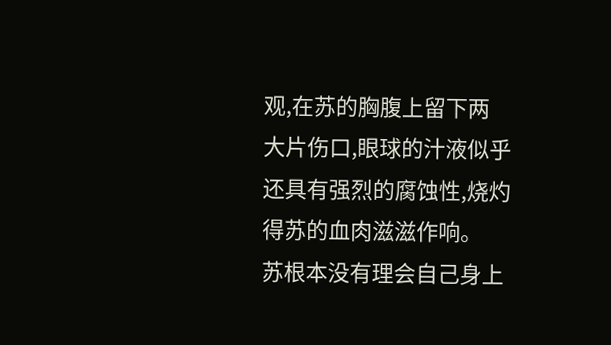观,在苏的胸腹上留下两
大片伤口,眼球的汁液似乎还具有强烈的腐蚀性,烧灼得苏的血肉滋滋作响。
苏根本没有理会自己身上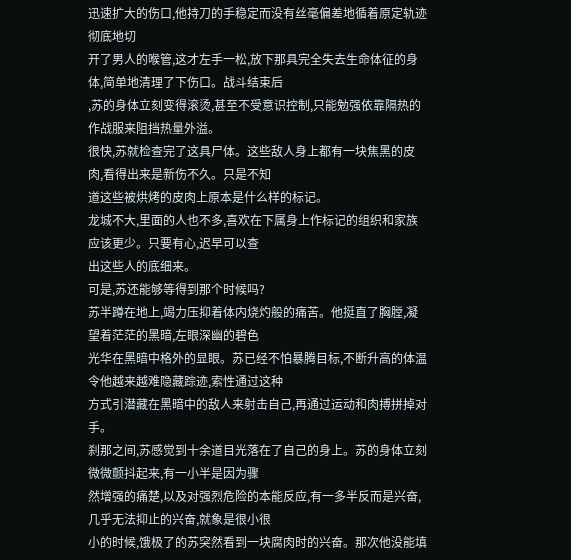迅速扩大的伤口,他持刀的手稳定而没有丝毫偏差地循着原定轨迹彻底地切
开了男人的喉管,这才左手一松,放下那具完全失去生命体征的身体,简单地清理了下伤口。战斗结束后
,苏的身体立刻变得滚烫,甚至不受意识控制,只能勉强依靠隔热的作战服来阻挡热量外溢。
很快,苏就检查完了这具尸体。这些敌人身上都有一块焦黑的皮肉,看得出来是新伤不久。只是不知
道这些被烘烤的皮肉上原本是什么样的标记。
龙城不大,里面的人也不多,喜欢在下属身上作标记的组织和家族应该更少。只要有心,迟早可以查
出这些人的底细来。
可是,苏还能够等得到那个时候吗?
苏半蹲在地上,竭力压抑着体内烧灼般的痛苦。他挺直了胸膛,凝望着茫茫的黑暗,左眼深幽的碧色
光华在黑暗中格外的显眼。苏已经不怕暴腾目标,不断升高的体温令他越来越难隐藏踪迹,索性通过这种
方式引潜藏在黑暗中的敌人来射击自己,再通过运动和肉搏拼掉对手。
刹那之间,苏感觉到十余道目光落在了自己的身上。苏的身体立刻微微颤抖起来,有一小半是因为骤
然增强的痛楚,以及对强烈危险的本能反应,有一多半反而是兴奋,几乎无法抑止的兴奋,就象是很小很
小的时候,饿极了的苏突然看到一块腐肉时的兴奋。那次他没能填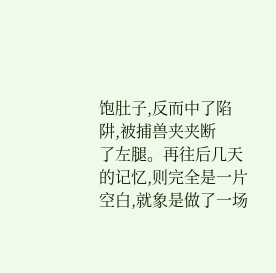饱肚子,反而中了陷阱,被捕兽夹夹断
了左腿。再往后几天的记忆,则完全是一片空白,就象是做了一场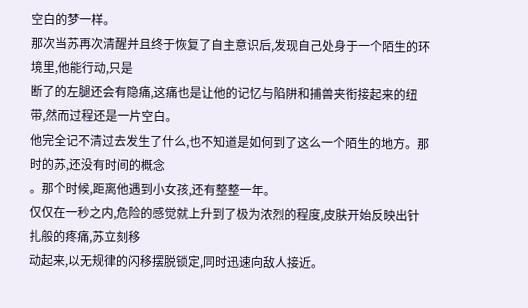空白的梦一样。
那次当苏再次清醒并且终于恢复了自主意识后,发现自己处身于一个陌生的环境里,他能行动,只是
断了的左腿还会有隐痛,这痛也是让他的记忆与陷阱和捕兽夹衔接起来的纽带,然而过程还是一片空白。
他完全记不清过去发生了什么,也不知道是如何到了这么一个陌生的地方。那时的苏,还没有时间的概念
。那个时候,距离他遇到小女孩,还有整整一年。
仅仅在一秒之内,危险的感觉就上升到了极为浓烈的程度,皮肤开始反映出针扎般的疼痛,苏立刻移
动起来,以无规律的闪移摆脱锁定,同时迅速向敌人接近。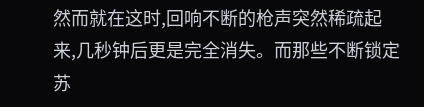然而就在这时,回响不断的枪声突然稀疏起来,几秒钟后更是完全消失。而那些不断锁定苏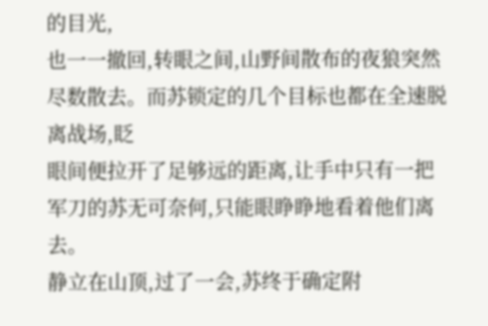的目光,
也一一撤回,转眼之间,山野间散布的夜狼突然尽数散去。而苏锁定的几个目标也都在全速脱离战场,眨
眼间便拉开了足够远的距离,让手中只有一把军刀的苏无可奈何,只能眼睁睁地看着他们离去。
静立在山顶,过了一会,苏终于确定附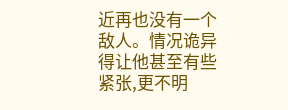近再也没有一个敌人。情况诡异得让他甚至有些紧张,更不明